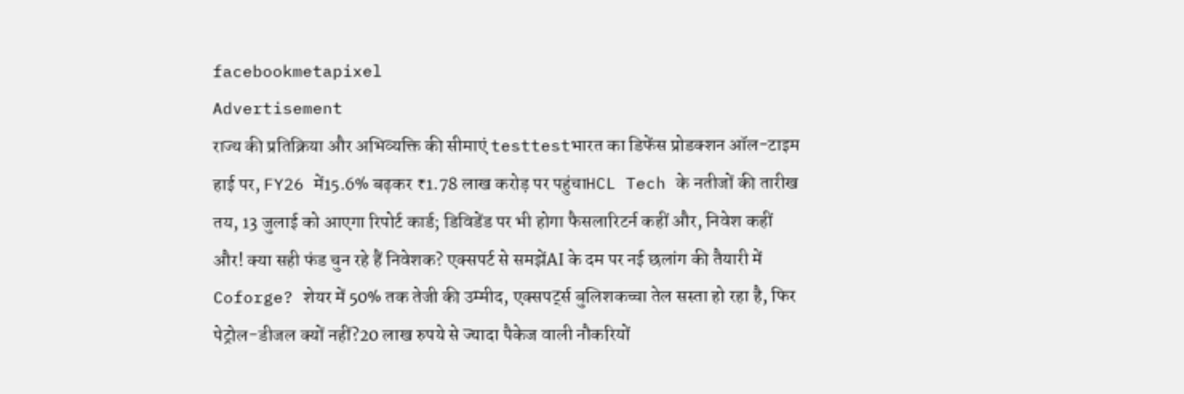facebookmetapixel
Advertisement
राज्य की प्रतिक्रिया और अभिव्यक्ति की सीमाएं testtestभारत का डिफेंस प्रोडक्शन ऑल-टाइम हाई पर, FY26 में15.6% बढ़कर ₹1.78 लाख करोड़ पर पहुंचाHCL Tech के नतीजों की तारीख तय, 13 जुलाई को आएगा रिपोर्ट कार्ड; डिविडेंड पर भी होगा फैसलारिटर्न कहीं और, निवेश कहीं और! क्या सही फंड चुन रहे हैं निवेशक? एक्सपर्ट से समझेंAI के दम पर नई छलांग की तैयारी में Coforge? शेयर में 50% तक तेजी की उम्मीद, एक्सपर्ट्स बुलिशकच्चा तेल सस्ता हो रहा है, फिर पेट्रोल-डीजल क्यों नहीं?20 लाख रुपये से ज्यादा पैकेज वाली नौकरियों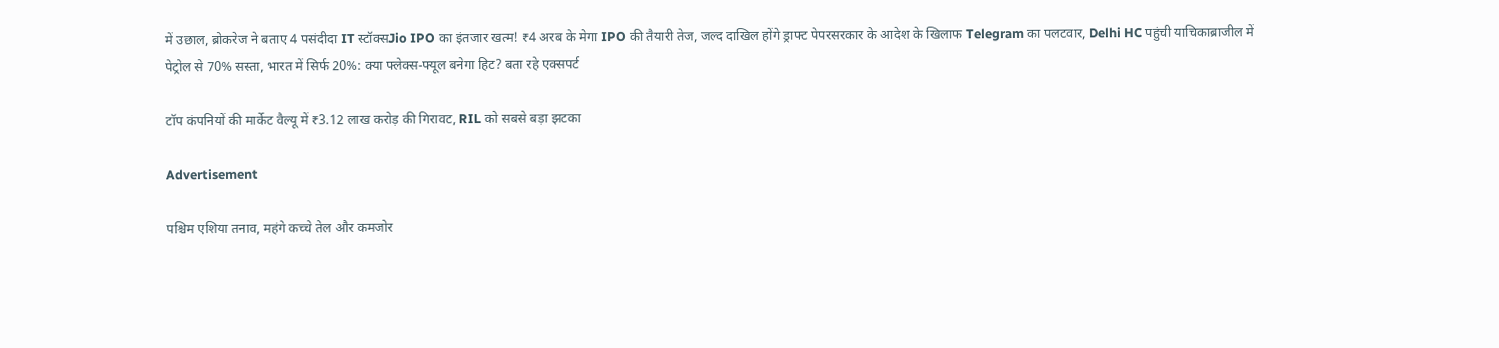में उछाल, ब्रोकरेज ने बताए 4 पसंदीदा IT स्टॉक्सJio IPO का इंतजार खत्म! ₹4 अरब के मेगा IPO की तैयारी तेज, जल्द दाखिल होंगे ड्राफ्ट पेपरसरकार के आदेश के खिलाफ Telegram का पलटवार, Delhi HC पहुंची याचिकाब्राजील में पेट्रोल से 70% सस्ता, भारत में सिर्फ 20%: क्या फ्लेक्स-फ्यूल बनेगा हिट? बता रहे एक्सपर्ट

टॉप कंपनियों की मार्केट वैल्यू में ₹3.12 लाख करोड़ की गिरावट, RIL को सबसे बड़ा झटका

Advertisement

पश्चिम एशिया तनाव, महंगे कच्चे तेल और कमजोर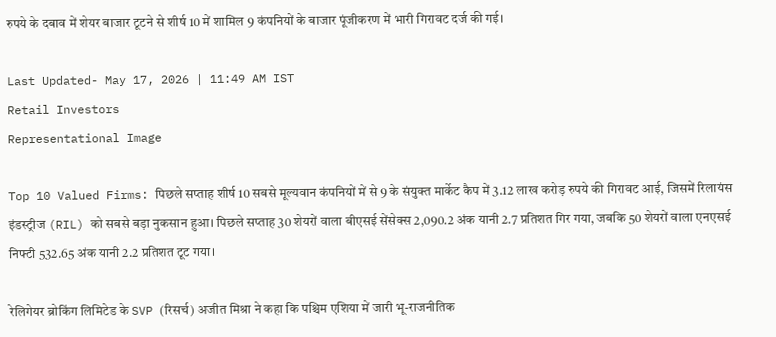रुपये के दबाव में शेयर बाजार टूटने से शीर्ष 10 में शामिल 9 कंपनियों के बाजार पूंजीकरण में भारी गिरावट दर्ज की गई।

Last Updated- May 17, 2026 | 11:49 AM IST
Retail Investors
Representational Image

Top 10 Valued Firms: पिछले सप्ताह शीर्ष 10 सबसे मूल्यवान कंपनियों में से 9 के संयुक्त मार्केट कैप में 3.12 लाख करोड़ रुपये की गिरावट आई, जिसमें रिलायंस इंडस्ट्रीज (RIL) को सबसे बड़ा नुकसान हुआ। पिछले सप्ताह 30 शेयरों वाला बीएसई सेंसेक्स 2,090.2 अंक यानी 2.7 प्रतिशत गिर गया, जबकि 50 शेयरों वाला एनएसई निफ्टी 532.65 अंक यानी 2.2 प्रतिशत टूट गया।

रेलिगेयर ब्रोकिंग लिमिटेड के SVP (रिसर्च) अजीत मिश्रा ने कहा कि पश्चिम एशिया में जारी भू-राजनीतिक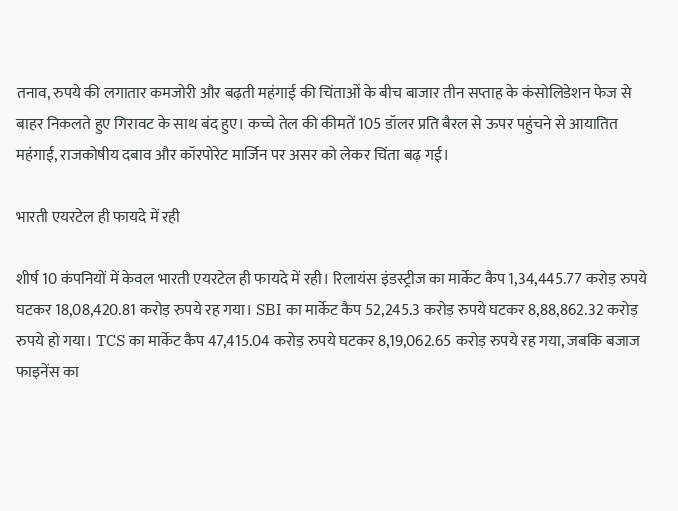तनाव, रुपये की लगातार कमजोरी और बढ़ती महंगाई की चिंताओं के बीच बाजार तीन सप्ताह के कंसोलिडेशन फेज से बाहर निकलते हुए गिरावट के साथ बंद हुए। कच्चे तेल की कीमतें 105 डॉलर प्रति बैरल से ऊपर पहुंचने से आयातित महंगाई, राजकोषीय दबाव और कॉरपोरेट मार्जिन पर असर को लेकर चिंता बढ़ गई।

भारती एयरटेल ही फायदे में रही

शीर्ष 10 कंपनियों में केवल भारती एयरटेल ही फायदे में रही। रिलायंस इंडस्ट्रीज का मार्केट कैप 1,34,445.77 करोड़ रुपये घटकर 18,08,420.81 करोड़ रुपये रह गया। SBI का मार्केट कैप 52,245.3 करोड़ रुपये घटकर 8,88,862.32 करोड़ रुपये हो गया। TCS का मार्केट कैप 47,415.04 करोड़ रुपये घटकर 8,19,062.65 करोड़ रुपये रह गया, जबकि बजाज फाइनेंस का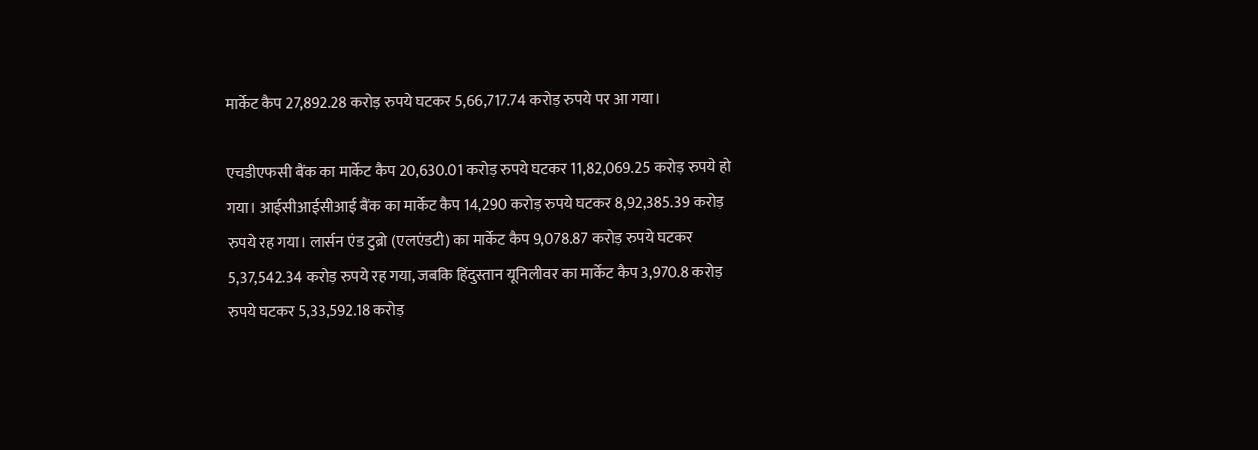मार्केट कैप 27,892.28 करोड़ रुपये घटकर 5,66,717.74 करोड़ रुपये पर आ गया।

एचडीएफसी बैंक का मार्केट कैप 20,630.01 करोड़ रुपये घटकर 11,82,069.25 करोड़ रुपये हो गया। आईसीआईसीआई बैंक का मार्केट कैप 14,290 करोड़ रुपये घटकर 8,92,385.39 करोड़ रुपये रह गया। लार्सन एंड टुब्रो (एलएंडटी) का मार्केट कैप 9,078.87 करोड़ रुपये घटकर 5,37,542.34 करोड़ रुपये रह गया, जबकि हिंदुस्तान यूनिलीवर का मार्केट कैप 3,970.8 करोड़ रुपये घटकर 5,33,592.18 करोड़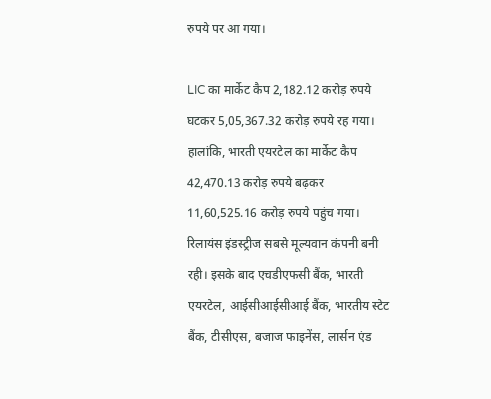रुपये पर आ गया।

LIC का मार्केट कैप 2,182.12 करोड़ रुपये घटकर 5,05,367.32 करोड़ रुपये रह गया। हालांकि, भारती एयरटेल का मार्केट कैप 42,470.13 करोड़ रुपये बढ़कर 11,60,525.16 करोड़ रुपये पहुंच गया। रिलायंस इंडस्ट्रीज सबसे मूल्यवान कंपनी बनी रही। इसके बाद एचडीएफसी बैंक, भारती एयरटेल, आईसीआईसीआई बैंक, भारतीय स्टेट बैंक, टीसीएस, बजाज फाइनेंस, लार्सन एंड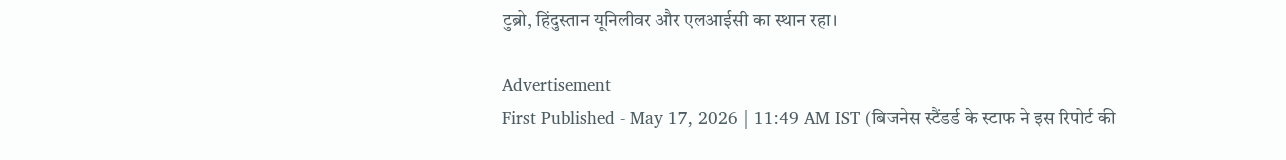टुब्रो, हिंदुस्तान यूनिलीवर और एलआईसी का स्थान रहा।

Advertisement
First Published - May 17, 2026 | 11:49 AM IST (बिजनेस स्टैंडर्ड के स्टाफ ने इस रिपोर्ट की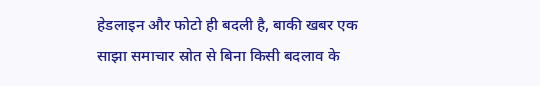हेडलाइन और फोटो ही बदली है, बाकी खबर एक साझा समाचार स्रोत से बिना किसी बदलाव के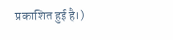प्रकाशित हुई है।)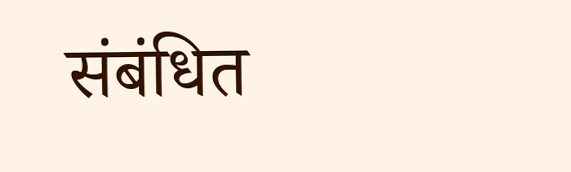संबंधित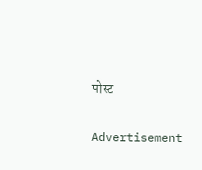पोस्ट

Advertisement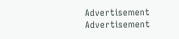Advertisement
Advertisement